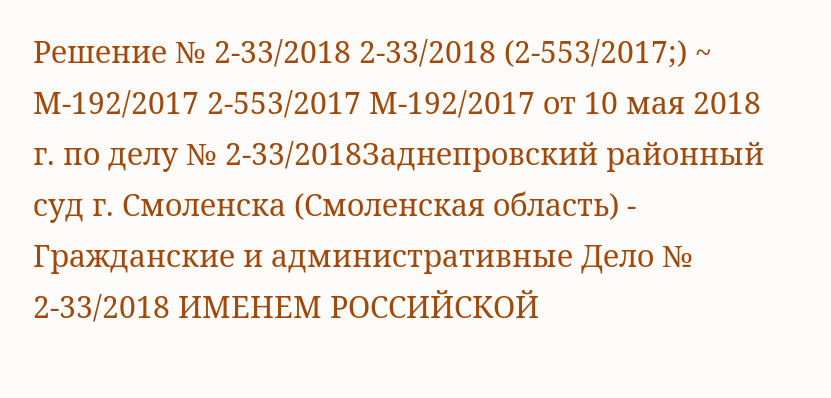Решение № 2-33/2018 2-33/2018 (2-553/2017;) ~ М-192/2017 2-553/2017 М-192/2017 от 10 мая 2018 г. по делу № 2-33/2018Заднепровский районный суд г. Смоленска (Смоленская область) - Гражданские и административные Дело № 2-33/2018 ИМЕНЕМ РОССИЙСКОЙ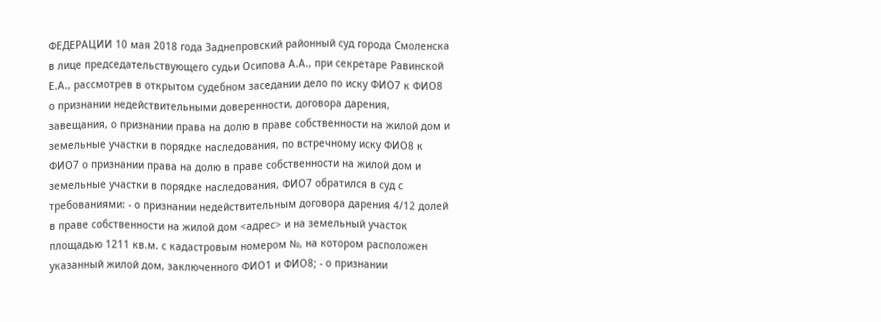ФЕДЕРАЦИИ 10 мая 2018 года Заднепровский районный суд города Смоленска в лице председательствующего судьи Осипова А.А., при секретаре Равинской Е.А., рассмотрев в открытом судебном заседании дело по иску ФИО7 к ФИО8 о признании недействительными доверенности, договора дарения, завещания, о признании права на долю в праве собственности на жилой дом и земельные участки в порядке наследования, по встречному иску ФИО8 к ФИО7 о признании права на долю в праве собственности на жилой дом и земельные участки в порядке наследования, ФИО7 обратился в суд с требованиями: - о признании недействительным договора дарения 4/12 долей в праве собственности на жилой дом <адрес> и на земельный участок площадью 1211 кв.м. с кадастровым номером №, на котором расположен указанный жилой дом, заключенного ФИО1 и ФИО8; - о признании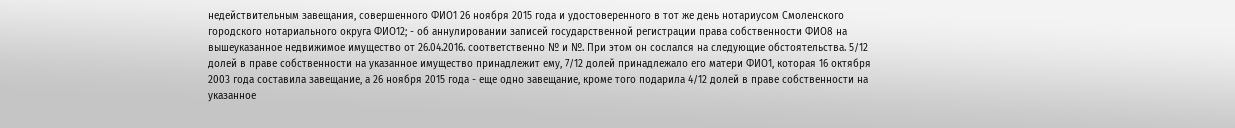недействительным завещания, совершенного ФИО1 26 ноября 2015 года и удостоверенного в тот же день нотариусом Смоленского городского нотариального округа ФИО12; - об аннулировании записей государственной регистрации права собственности ФИО8 на вышеуказанное недвижимое имущество от 26.04.2016. соответственно № и №. При этом он сослался на следующие обстоятельства. 5/12 долей в праве собственности на указанное имущество принадлежит ему, 7/12 долей принадлежало его матери ФИО1, которая 16 октября 2003 года составила завещание, а 26 ноября 2015 года - еще одно завещание, кроме того подарила 4/12 долей в праве собственности на указанное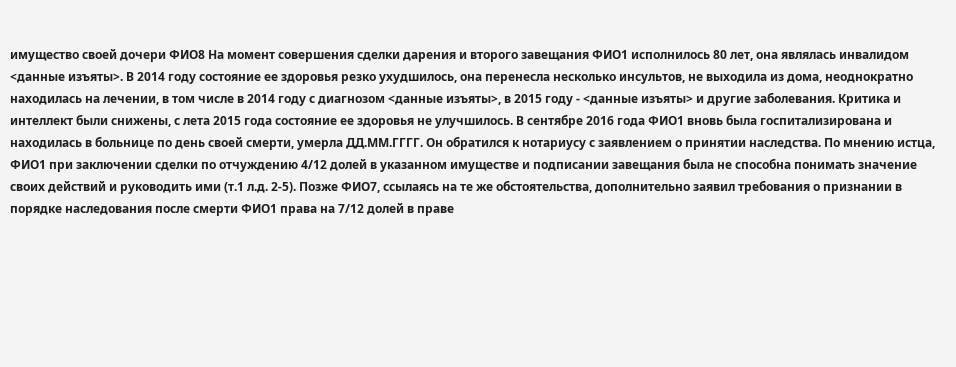имущество своей дочери ФИО8 На момент совершения сделки дарения и второго завещания ФИО1 исполнилось 80 лет, она являлась инвалидом <данные изъяты>. В 2014 году состояние ее здоровья резко ухудшилось, она перенесла несколько инсультов, не выходила из дома, неоднократно находилась на лечении, в том числе в 2014 году с диагнозом <данные изъяты>, в 2015 году - <данные изъяты> и другие заболевания. Критика и интеллект были снижены, с лета 2015 года состояние ее здоровья не улучшилось. В сентябре 2016 года ФИО1 вновь была госпитализирована и находилась в больнице по день своей смерти, умерла ДД.ММ.ГГГГ. Он обратился к нотариусу с заявлением о принятии наследства. По мнению истца, ФИО1 при заключении сделки по отчуждению 4/12 долей в указанном имуществе и подписании завещания была не способна понимать значение своих действий и руководить ими (т.1 л.д. 2-5). Позже ФИО7, ссылаясь на те же обстоятельства, дополнительно заявил требования о признании в порядке наследования после смерти ФИО1 права на 7/12 долей в праве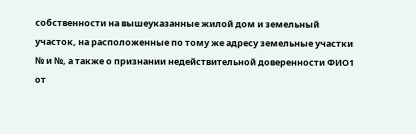собственности на вышеуказанные жилой дом и земельный участок, на расположенные по тому же адресу земельные участки № и №, а также о признании недействительной доверенности ФИО1 от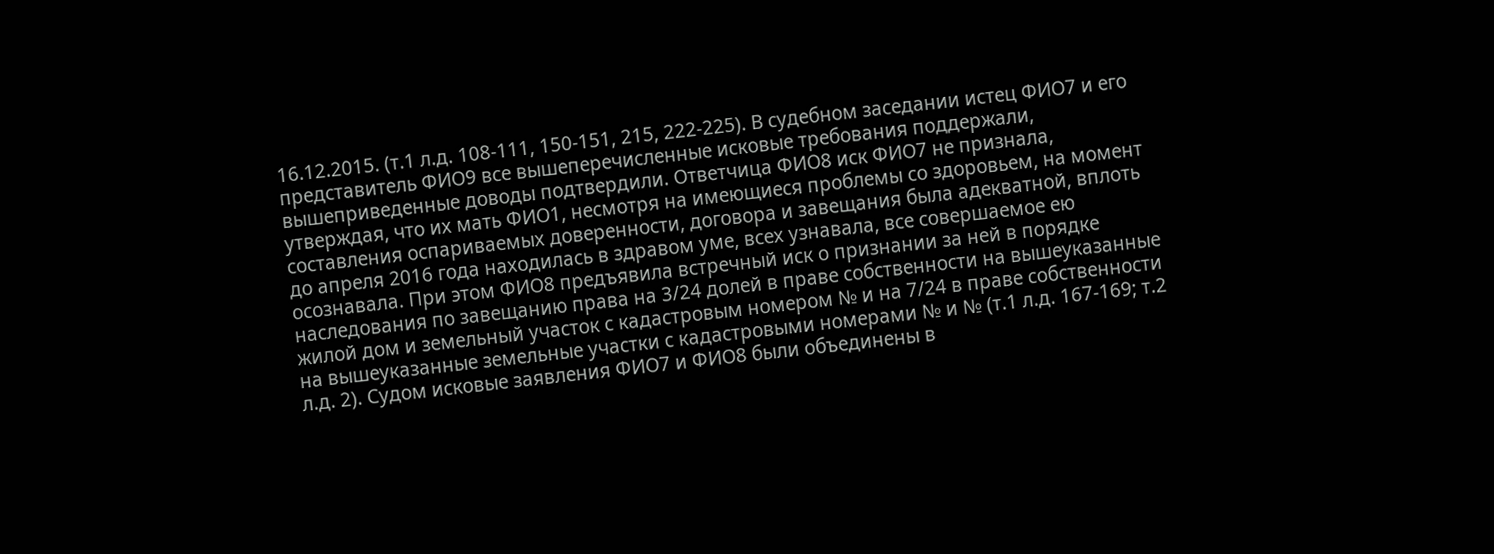16.12.2015. (т.1 л.д. 108-111, 150-151, 215, 222-225). В судебном заседании истец ФИО7 и его представитель ФИО9 все вышеперечисленные исковые требования поддержали, вышеприведенные доводы подтвердили. Ответчица ФИО8 иск ФИО7 не признала, утверждая, что их мать ФИО1, несмотря на имеющиеся проблемы со здоровьем, на момент составления оспариваемых доверенности, договора и завещания была адекватной, вплоть до апреля 2016 года находилась в здравом уме, всех узнавала, все совершаемое ею осознавала. При этом ФИО8 предъявила встречный иск о признании за ней в порядке наследования по завещанию права на 3/24 долей в праве собственности на вышеуказанные жилой дом и земельный участок с кадастровым номером № и на 7/24 в праве собственности на вышеуказанные земельные участки с кадастровыми номерами № и № (т.1 л.д. 167-169; т.2 л.д. 2). Судом исковые заявления ФИО7 и ФИО8 были объединены в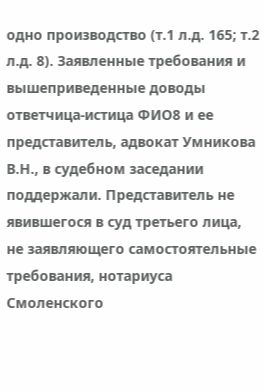одно производство (т.1 л.д. 165; т.2 л.д. 8). Заявленные требования и вышеприведенные доводы ответчица-истица ФИО8 и ее представитель, адвокат Умникова В.Н., в судебном заседании поддержали. Представитель не явившегося в суд третьего лица, не заявляющего самостоятельные требования, нотариуса Смоленского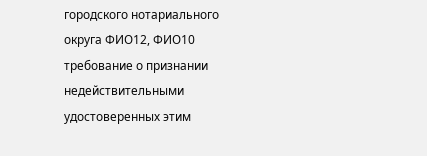городского нотариального округа ФИО12, ФИО10 требование о признании недействительными удостоверенных этим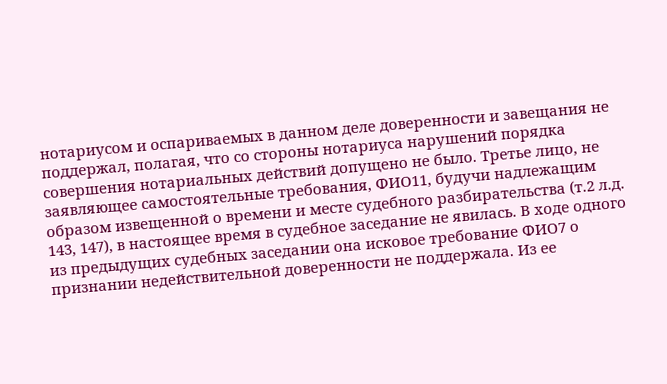нотариусом и оспариваемых в данном деле доверенности и завещания не поддержал, полагая, что со стороны нотариуса нарушений порядка совершения нотариальных действий допущено не было. Третье лицо, не заявляющее самостоятельные требования, ФИО11, будучи надлежащим образом извещенной о времени и месте судебного разбирательства (т.2 л.д. 143, 147), в настоящее время в судебное заседание не явилась. В ходе одного из предыдущих судебных заседании она исковое требование ФИО7 о признании недействительной доверенности не поддержала. Из ее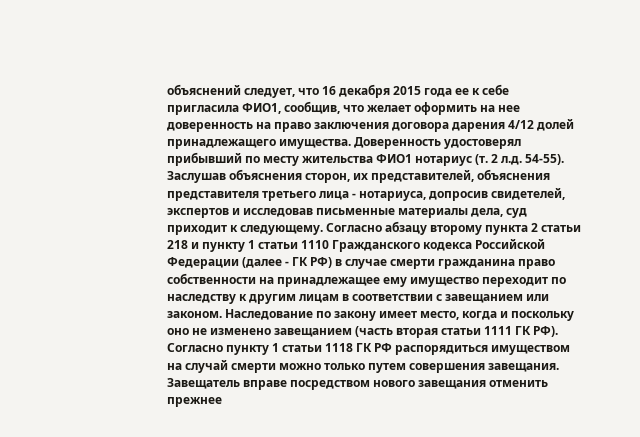объяснений следует, что 16 декабря 2015 года ее к себе пригласила ФИО1, сообщив, что желает оформить на нее доверенность на право заключения договора дарения 4/12 долей принадлежащего имущества. Доверенность удостоверял прибывший по месту жительства ФИО1 нотариус (т. 2 л.д. 54-55). Заслушав объяснения сторон, их представителей, объяснения представителя третьего лица - нотариуса, допросив свидетелей, экспертов и исследовав письменные материалы дела, суд приходит к следующему. Согласно абзацу второму пункта 2 статьи 218 и пункту 1 статьи 1110 Гражданского кодекса Российской Федерации (далее - ГК РФ) в случае смерти гражданина право собственности на принадлежащее ему имущество переходит по наследству к другим лицам в соответствии с завещанием или законом. Наследование по закону имеет место, когда и поскольку оно не изменено завещанием (часть вторая статьи 1111 ГК РФ). Согласно пункту 1 статьи 1118 ГК РФ распорядиться имуществом на случай смерти можно только путем совершения завещания. Завещатель вправе посредством нового завещания отменить прежнее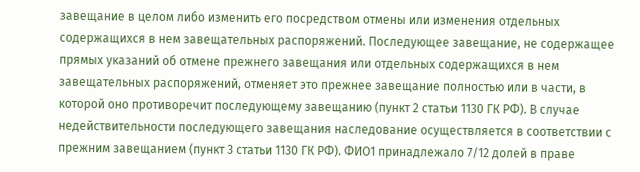завещание в целом либо изменить его посредством отмены или изменения отдельных содержащихся в нем завещательных распоряжений. Последующее завещание, не содержащее прямых указаний об отмене прежнего завещания или отдельных содержащихся в нем завещательных распоряжений, отменяет это прежнее завещание полностью или в части, в которой оно противоречит последующему завещанию (пункт 2 статьи 1130 ГК РФ). В случае недействительности последующего завещания наследование осуществляется в соответствии с прежним завещанием (пункт 3 статьи 1130 ГК РФ). ФИО1 принадлежало 7/12 долей в праве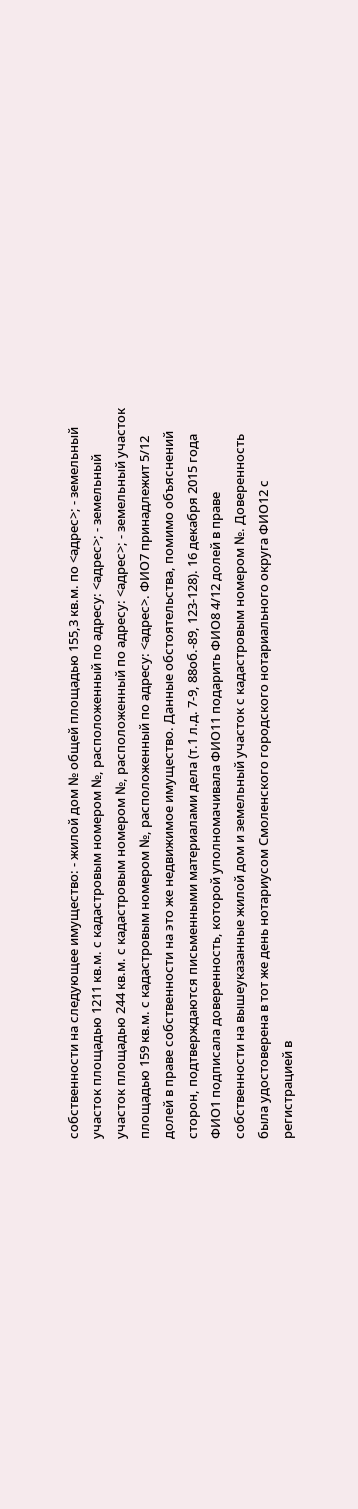собственности на следующее имущество: - жилой дом № общей площадью 155,3 кв.м. по <адрес>; - земельный участок площадью 1211 кв.м. с кадастровым номером №, расположенный по адресу: <адрес>; - земельный участок площадью 244 кв.м. с кадастровым номером №, расположенный по адресу: <адрес>; - земельный участок площадью 159 кв.м. с кадастровым номером №, расположенный по адресу: <адрес>. ФИО7 принадлежит 5/12 долей в праве собственности на это же недвижимое имущество. Данные обстоятельства, помимо объяснений сторон, подтверждаются письменными материалами дела (т.1 л.д. 7-9, 88об.-89, 123-128). 16 декабря 2015 года ФИО1 подписала доверенность, которой уполномачивала ФИО11 подарить ФИО8 4/12 долей в праве собственности на вышеуказанные жилой дом и земельный участок с кадастровым номером №. Доверенность была удостоверена в тот же день нотариусом Смоленского городского нотариального округа ФИО12 с регистрацией в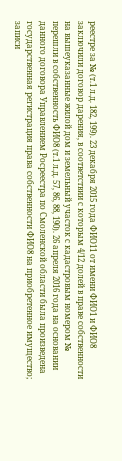реестре за № (т.1 л.д. 182, 199). 23 декабря 2015 года ФИО11 от имени ФИО1 и ФИО8 заключили договор дарения, в соответствии с которым 4/12 долей в праве собственности на вышеуказанные жилой дом и земельный участок с кадастровым номером № перешли в собственность ФИО8 (т.1 л.д. 57, 86, 88, 190). 26 апреля 2016 года на основании данного договора Управлением Росреестра по Смоленской области была произведена государственная регистрация права собственности ФИО8 на приобретенное имущество; записи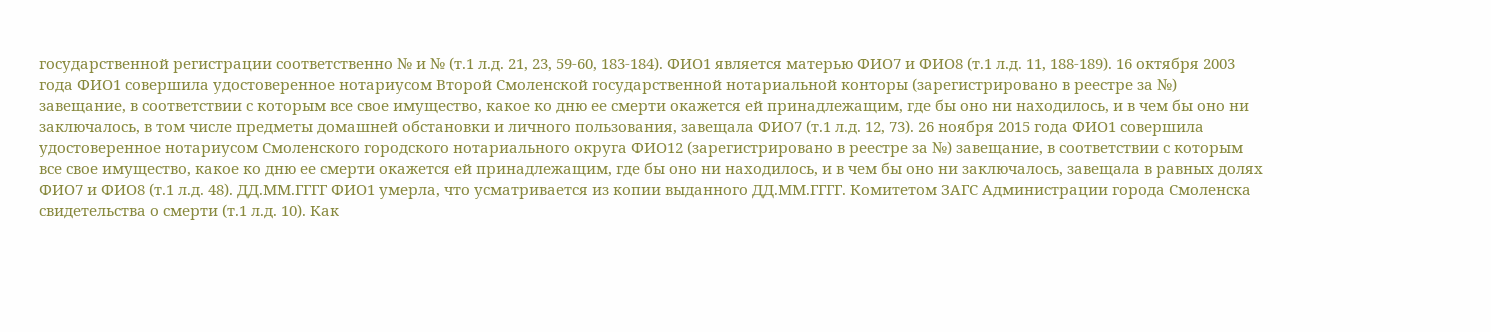государственной регистрации соответственно № и № (т.1 л.д. 21, 23, 59-60, 183-184). ФИО1 является матерью ФИО7 и ФИО8 (т.1 л.д. 11, 188-189). 16 октября 2003 года ФИО1 совершила удостоверенное нотариусом Второй Смоленской государственной нотариальной конторы (зарегистрировано в реестре за №) завещание, в соответствии с которым все свое имущество, какое ко дню ее смерти окажется ей принадлежащим, где бы оно ни находилось, и в чем бы оно ни заключалось, в том числе предметы домашней обстановки и личного пользования, завещала ФИО7 (т.1 л.д. 12, 73). 26 ноября 2015 года ФИО1 совершила удостоверенное нотариусом Смоленского городского нотариального округа ФИО12 (зарегистрировано в реестре за №) завещание, в соответствии с которым все свое имущество, какое ко дню ее смерти окажется ей принадлежащим, где бы оно ни находилось, и в чем бы оно ни заключалось, завещала в равных долях ФИО7 и ФИО8 (т.1 л.д. 48). ДД.ММ.ГГГГ ФИО1 умерла, что усматривается из копии выданного ДД.ММ.ГГГГ. Комитетом ЗАГС Администрации города Смоленска свидетельства о смерти (т.1 л.д. 10). Как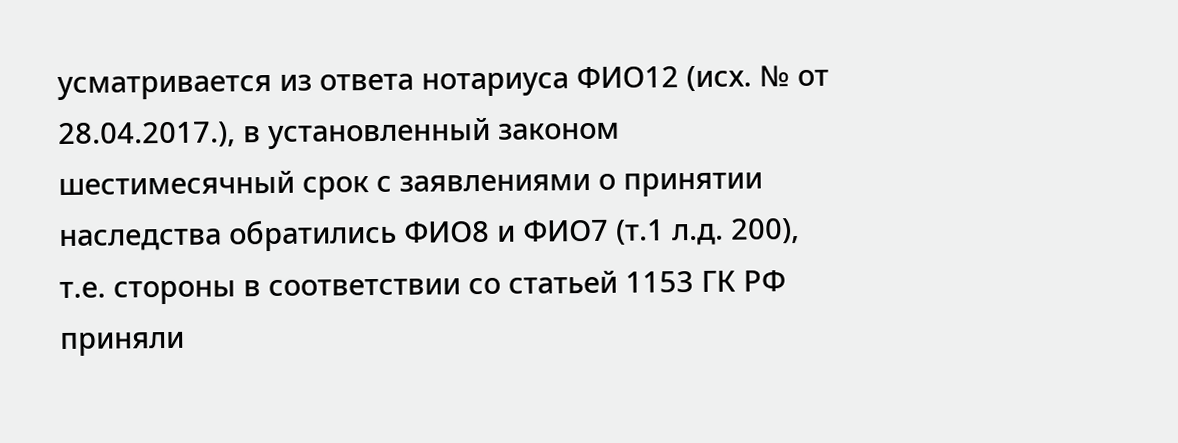усматривается из ответа нотариуса ФИО12 (исх. № от 28.04.2017.), в установленный законом шестимесячный срок с заявлениями о принятии наследства обратились ФИО8 и ФИО7 (т.1 л.д. 200), т.е. стороны в соответствии со статьей 1153 ГК РФ приняли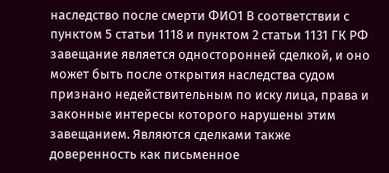наследство после смерти ФИО1 В соответствии с пунктом 5 статьи 1118 и пунктом 2 статьи 1131 ГК РФ завещание является односторонней сделкой, и оно может быть после открытия наследства судом признано недействительным по иску лица, права и законные интересы которого нарушены этим завещанием. Являются сделками также доверенность как письменное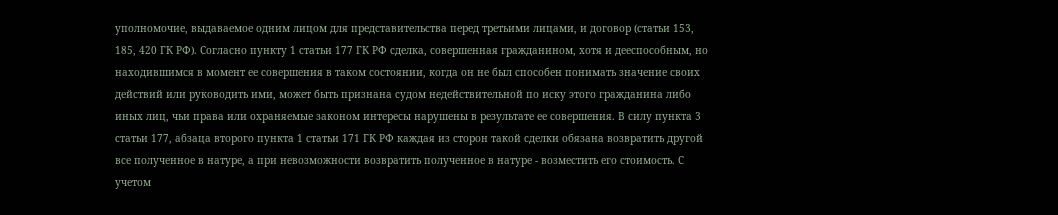уполномочие, выдаваемое одним лицом для представительства перед третьими лицами, и договор (статьи 153, 185, 420 ГК РФ). Согласно пункту 1 статьи 177 ГК РФ сделка, совершенная гражданином, хотя и дееспособным, но находившимся в момент ее совершения в таком состоянии, когда он не был способен понимать значение своих действий или руководить ими, может быть признана судом недействительной по иску этого гражданина либо иных лиц, чьи права или охраняемые законом интересы нарушены в результате ее совершения. В силу пункта 3 статьи 177, абзаца второго пункта 1 статьи 171 ГК РФ каждая из сторон такой сделки обязана возвратить другой все полученное в натуре, а при невозможности возвратить полученное в натуре - возместить его стоимость. С учетом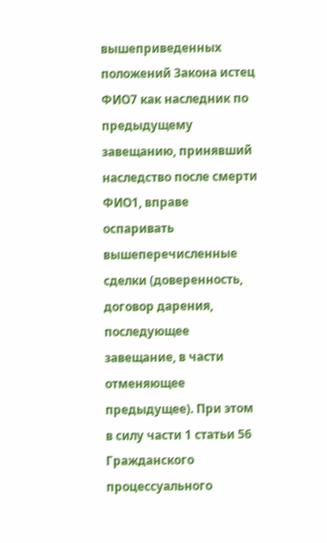вышеприведенных положений Закона истец ФИО7 как наследник по предыдущему завещанию, принявший наследство после смерти ФИО1, вправе оспаривать вышеперечисленные сделки (доверенность, договор дарения, последующее завещание, в части отменяющее предыдущее). При этом в силу части 1 статьи 56 Гражданского процессуального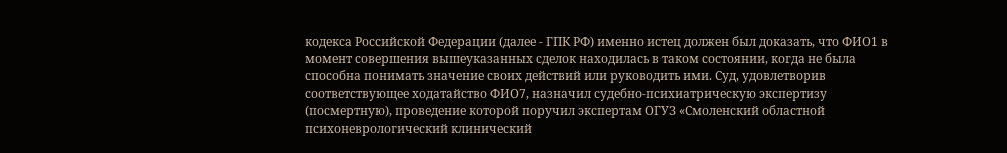кодекса Российской Федерации (далее - ГПК РФ) именно истец должен был доказать, что ФИО1 в момент совершения вышеуказанных сделок находилась в таком состоянии, когда не была способна понимать значение своих действий или руководить ими. Суд, удовлетворив соответствующее ходатайство ФИО7, назначил судебно-психиатрическую экспертизу (посмертную), проведение которой поручил экспертам ОГУЗ «Смоленский областной психоневрологический клинический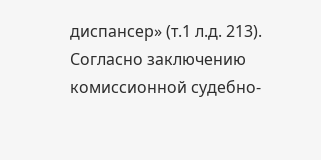диспансер» (т.1 л.д. 213). Согласно заключению комиссионной судебно-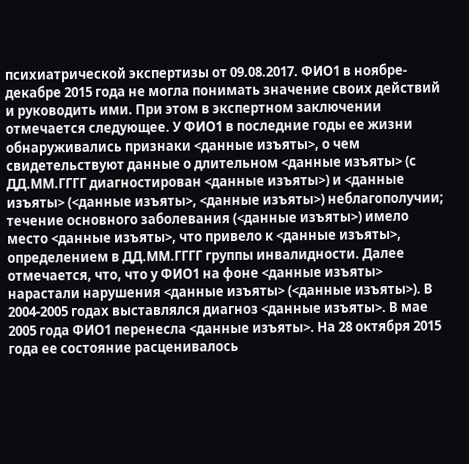психиатрической экспертизы от 09.08.2017. ФИО1 в ноябре-декабре 2015 года не могла понимать значение своих действий и руководить ими. При этом в экспертном заключении отмечается следующее. У ФИО1 в последние годы ее жизни обнаруживались признаки <данные изъяты>, о чем свидетельствуют данные о длительном <данные изъяты> (с ДД.ММ.ГГГГ диагностирован <данные изъяты>) и <данные изъяты> (<данные изъяты>, <данные изъяты>) неблагополучии; течение основного заболевания (<данные изъяты>) имело место <данные изъяты>, что привело к <данные изъяты>, определением в ДД.ММ.ГГГГ группы инвалидности. Далее отмечается, что, что у ФИО1 на фоне <данные изъяты> нарастали нарушения <данные изъяты> (<данные изъяты>). В 2004-2005 годах выставлялся диагноз <данные изъяты>. В мае 2005 года ФИО1 перенесла <данные изъяты>. На 28 октября 2015 года ее состояние расценивалось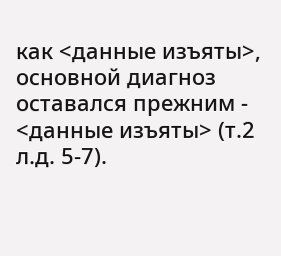как <данные изъяты>, основной диагноз оставался прежним - <данные изъяты> (т.2 л.д. 5-7).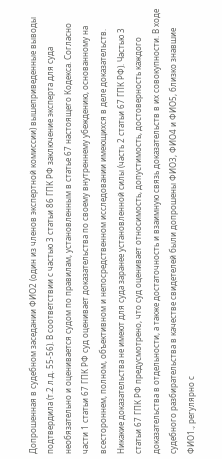Допрошенная в судебном заседании ФИО2 (один из членов экспертной комиссии) вышеприведенные выводы подтвердила (т.2 л.д. 55-56). В соответствии с частью 3 статьи 86 ГПК РФ заключение эксперта для суда необязательно и оценивается судом по правилам, установленным в статье 67 настоящего Кодекса. Согласно части 1 статьи 67 ГПК РФ суд оценивает доказательства по своему внутреннему убеждению, основанному на всестороннем, полном, объективном и непосредственном исследовании имеющихся в деле доказательств. Никакие доказательства не имеют для суда заранее установленной силы (часть 2 статьи 67 ГПК РФ). Частью 3 статьи 67 ГПК РФ предусмотрено, что суд оценивает относимость, допустимость, достоверность каждого доказательства в отдельности, а также достаточность и взаимную связь доказательств в их совокупности. В ходе судебного разбирательства в качестве свидетелей были допрошены ФИО3, ФИО4 и ФИО5, близко знавшие ФИО1., регулярно с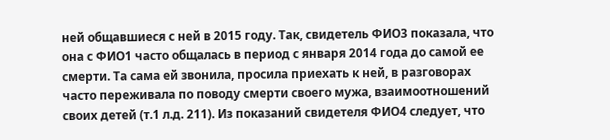ней общавшиеся с ней в 2015 году. Так, свидетель ФИО3 показала, что она с ФИО1 часто общалась в период с января 2014 года до самой ее смерти. Та сама ей звонила, просила приехать к ней, в разговорах часто переживала по поводу смерти своего мужа, взаимоотношений своих детей (т.1 л.д. 211). Из показаний свидетеля ФИО4 следует, что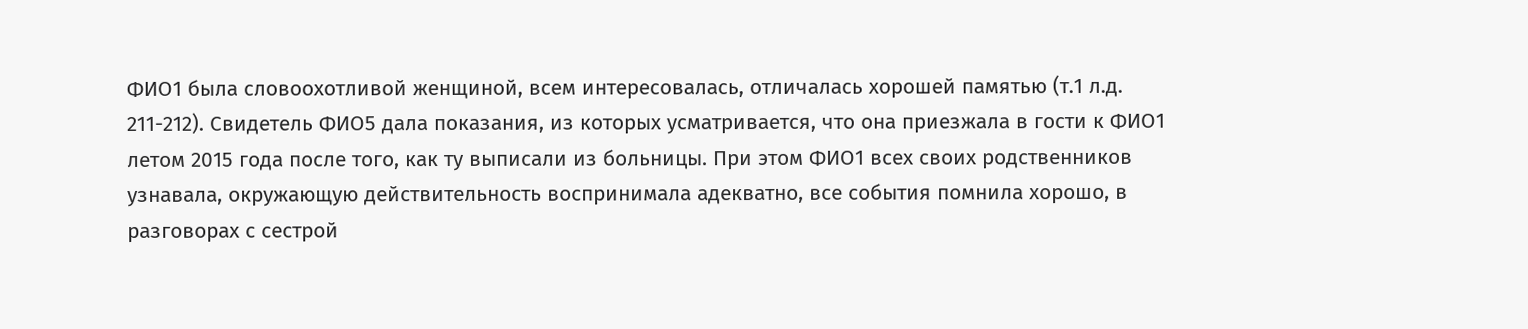ФИО1 была словоохотливой женщиной, всем интересовалась, отличалась хорошей памятью (т.1 л.д. 211-212). Свидетель ФИО5 дала показания, из которых усматривается, что она приезжала в гости к ФИО1 летом 2015 года после того, как ту выписали из больницы. При этом ФИО1 всех своих родственников узнавала, окружающую действительность воспринимала адекватно, все события помнила хорошо, в разговорах с сестрой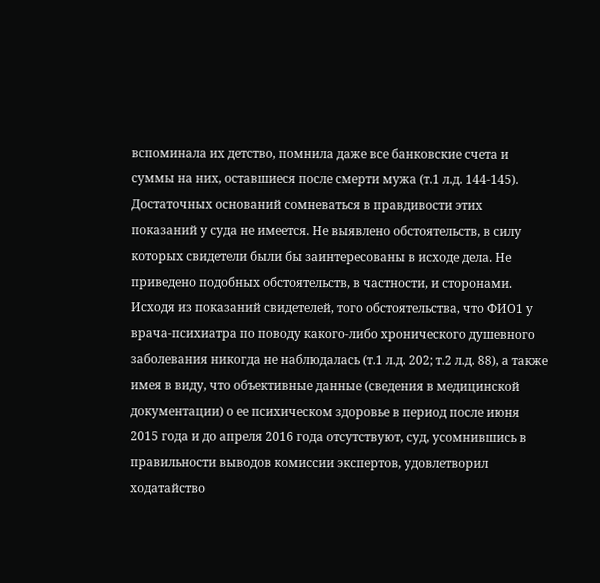вспоминала их детство, помнила даже все банковские счета и суммы на них, оставшиеся после смерти мужа (т.1 л.д. 144-145). Достаточных оснований сомневаться в правдивости этих показаний у суда не имеется. Не выявлено обстоятельств, в силу которых свидетели были бы заинтересованы в исходе дела. Не приведено подобных обстоятельств, в частности, и сторонами. Исходя из показаний свидетелей, того обстоятельства, что ФИО1 у врача-психиатра по поводу какого-либо хронического душевного заболевания никогда не наблюдалась (т.1 л.д. 202; т.2 л.д. 88), а также имея в виду, что объективные данные (сведения в медицинской документации) о ее психическом здоровье в период после июня 2015 года и до апреля 2016 года отсутствуют, суд, усомнившись в правильности выводов комиссии экспертов, удовлетворил ходатайство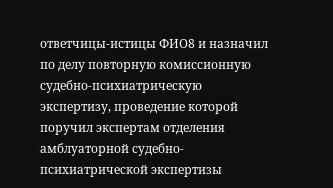ответчицы-истицы ФИО8 и назначил по делу повторную комиссионную судебно-психиатрическую экспертизу, проведение которой поручил экспертам отделения амблуаторной судебно-психиатрической экспертизы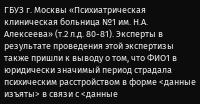ГБУЗ г. Москвы «Психиатрическая клиническая больница №1 им. Н.А. Алексеева» (т.2 л.д. 80-81). Эксперты в результате проведения этой экспертизы также пришли к выводу о том, что ФИО1 в юридически значимый период страдала психическим расстройством в форме <данные изъяты> в связи с <данные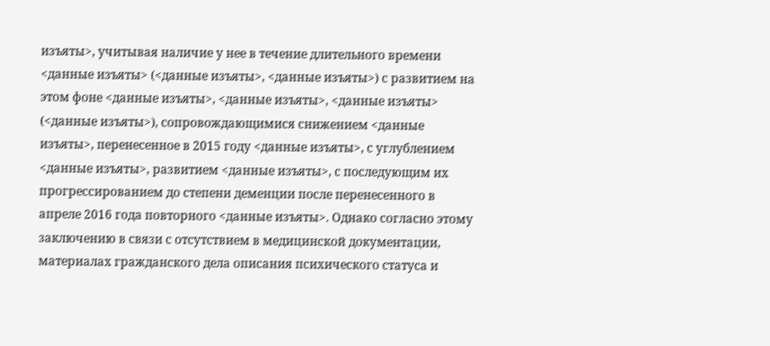изъяты>, учитывая наличие у нее в течение длительного времени <данные изъяты> (<данные изъяты>, <данные изъяты>) с развитием на этом фоне <данные изъяты>, <данные изъяты>, <данные изъяты> (<данные изъяты>), сопровождающимися снижением <данные изъяты>, перенесенное в 2015 году <данные изъяты>, с углублением <данные изъяты>, развитием <данные изъяты>, с последующим их прогрессированием до степени деменции после перенесенного в апреле 2016 года повторного <данные изъяты>. Однако согласно этому заключению в связи с отсутствием в медицинской документации, материалах гражданского дела описания психического статуса и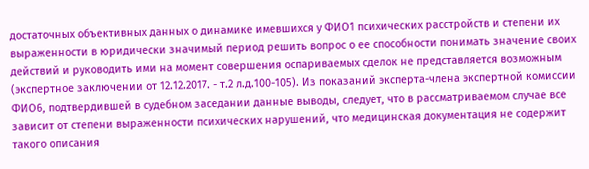достаточных объективных данных о динамике имевшихся у ФИО1 психических расстройств и степени их выраженности в юридически значимый период решить вопрос о ее способности понимать значение своих действий и руководить ими на момент совершения оспариваемых сделок не представляется возможным (экспертное заключении от 12.12.2017. - т.2 л.д.100-105). Из показаний эксперта-члена экспертной комиссии ФИО6, подтвердившей в судебном заседании данные выводы, следует, что в рассматриваемом случае все зависит от степени выраженности психических нарушений, что медицинская документация не содержит такого описания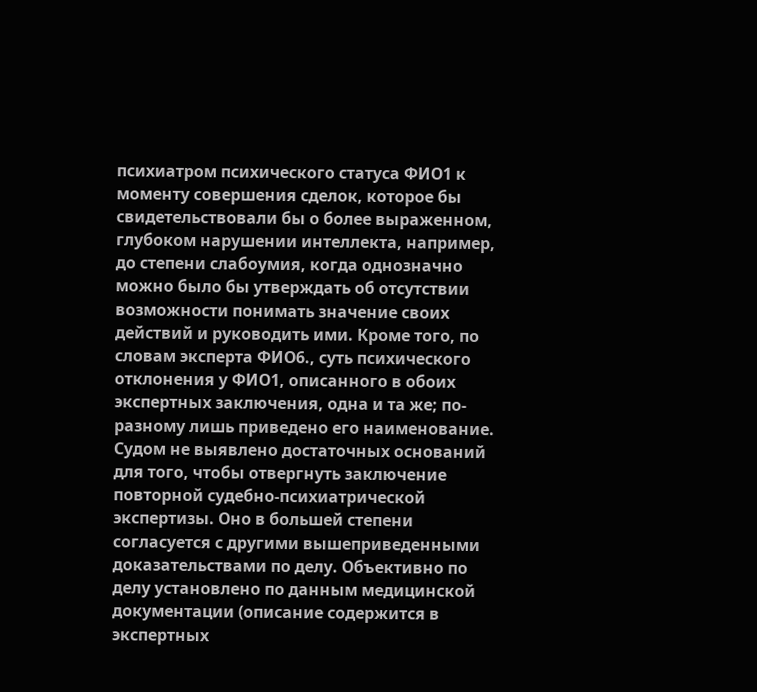психиатром психического статуса ФИО1 к моменту совершения сделок, которое бы свидетельствовали бы о более выраженном, глубоком нарушении интеллекта, например, до степени слабоумия, когда однозначно можно было бы утверждать об отсутствии возможности понимать значение своих действий и руководить ими. Кроме того, по словам эксперта ФИО6., суть психического отклонения у ФИО1, описанного в обоих экспертных заключения, одна и та же; по-разному лишь приведено его наименование. Судом не выявлено достаточных оснований для того, чтобы отвергнуть заключение повторной судебно-психиатрической экспертизы. Оно в большей степени согласуется с другими вышеприведенными доказательствами по делу. Объективно по делу установлено по данным медицинской документации (описание содержится в экспертных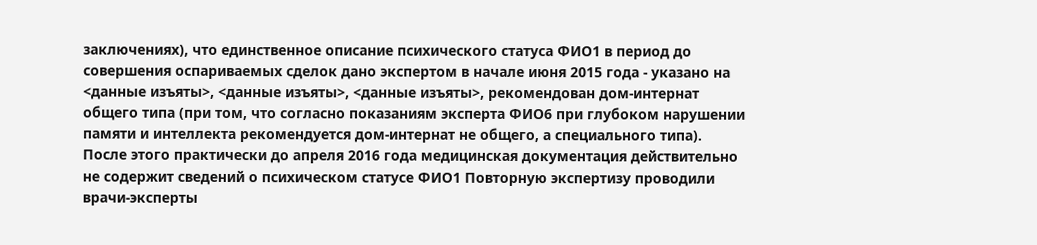заключениях), что единственное описание психического статуса ФИО1 в период до совершения оспариваемых сделок дано экспертом в начале июня 2015 года - указано на <данные изъяты>, <данные изъяты>, <данные изъяты>, рекомендован дом-интернат общего типа (при том, что согласно показаниям эксперта ФИО6 при глубоком нарушении памяти и интеллекта рекомендуется дом-интернат не общего, а специального типа). После этого практически до апреля 2016 года медицинская документация действительно не содержит сведений о психическом статусе ФИО1 Повторную экспертизу проводили врачи-эксперты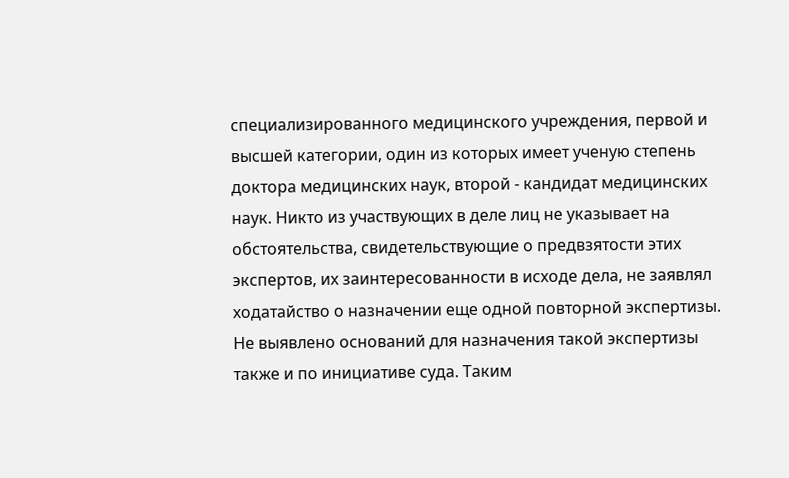специализированного медицинского учреждения, первой и высшей категории, один из которых имеет ученую степень доктора медицинских наук, второй - кандидат медицинских наук. Никто из участвующих в деле лиц не указывает на обстоятельства, свидетельствующие о предвзятости этих экспертов, их заинтересованности в исходе дела, не заявлял ходатайство о назначении еще одной повторной экспертизы. Не выявлено оснований для назначения такой экспертизы также и по инициативе суда. Таким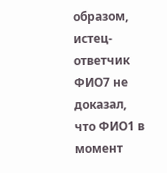образом, истец-ответчик ФИО7 не доказал, что ФИО1 в момент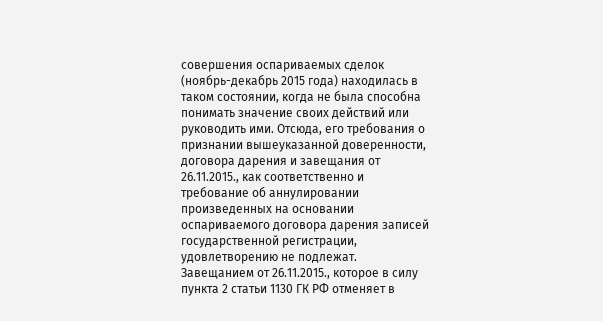совершения оспариваемых сделок (ноябрь-декабрь 2015 года) находилась в таком состоянии, когда не была способна понимать значение своих действий или руководить ими. Отсюда, его требования о признании вышеуказанной доверенности, договора дарения и завещания от 26.11.2015., как соответственно и требование об аннулировании произведенных на основании оспариваемого договора дарения записей государственной регистрации, удовлетворению не подлежат. Завещанием от 26.11.2015., которое в силу пункта 2 статьи 1130 ГК РФ отменяет в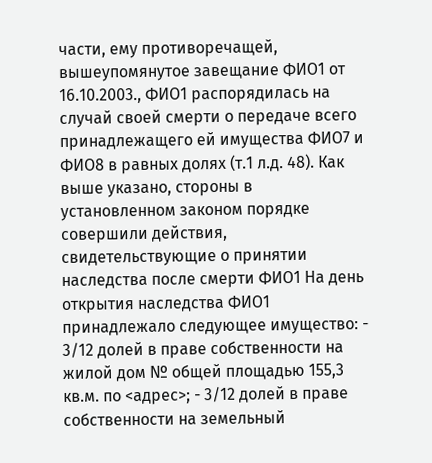части, ему противоречащей, вышеупомянутое завещание ФИО1 от 16.10.2003., ФИО1 распорядилась на случай своей смерти о передаче всего принадлежащего ей имущества ФИО7 и ФИО8 в равных долях (т.1 л.д. 48). Как выше указано, стороны в установленном законом порядке совершили действия, свидетельствующие о принятии наследства после смерти ФИО1 На день открытия наследства ФИО1 принадлежало следующее имущество: - 3/12 долей в праве собственности на жилой дом № общей площадью 155,3 кв.м. по <адрес>; - 3/12 долей в праве собственности на земельный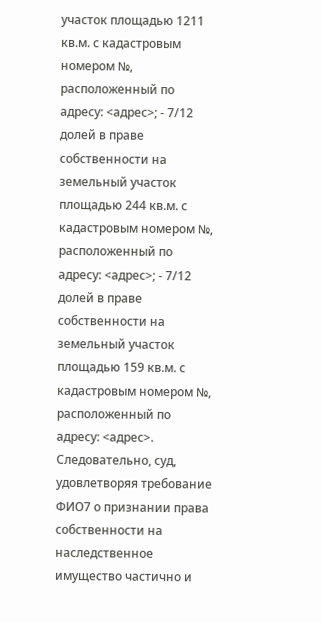участок площадью 1211 кв.м. с кадастровым номером №, расположенный по адресу: <адрес>; - 7/12 долей в праве собственности на земельный участок площадью 244 кв.м. с кадастровым номером №, расположенный по адресу: <адрес>; - 7/12 долей в праве собственности на земельный участок площадью 159 кв.м. с кадастровым номером №, расположенный по адресу: <адрес>. Следовательно, суд, удовлетворяя требование ФИО7 о признании права собственности на наследственное имущество частично и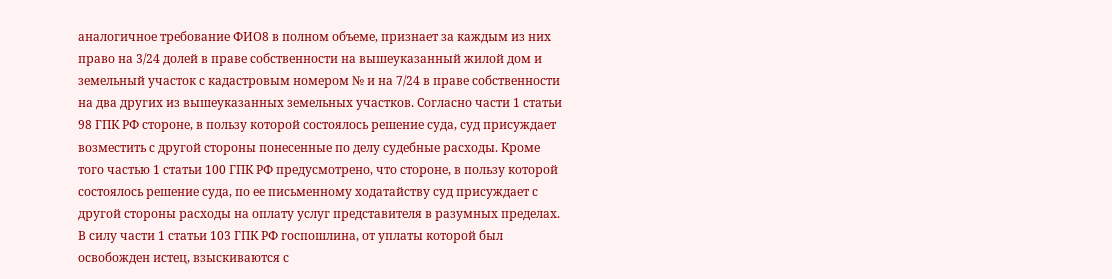аналогичное требование ФИО8 в полном объеме, признает за каждым из них право на 3/24 долей в праве собственности на вышеуказанный жилой дом и земельный участок с кадастровым номером № и на 7/24 в праве собственности на два других из вышеуказанных земельных участков. Согласно части 1 статьи 98 ГПК РФ стороне, в пользу которой состоялось решение суда, суд присуждает возместить с другой стороны понесенные по делу судебные расходы. Кроме того частью 1 статьи 100 ГПК РФ предусмотрено, что стороне, в пользу которой состоялось решение суда, по ее письменному ходатайству суд присуждает с другой стороны расходы на оплату услуг представителя в разумных пределах. В силу части 1 статьи 103 ГПК РФ госпошлина, от уплаты которой был освобожден истец, взыскиваются с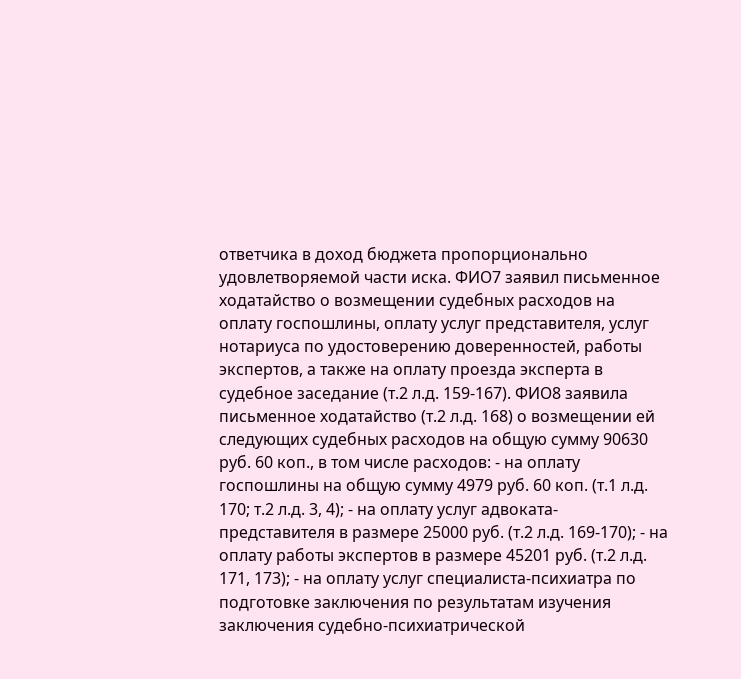ответчика в доход бюджета пропорционально удовлетворяемой части иска. ФИО7 заявил письменное ходатайство о возмещении судебных расходов на оплату госпошлины, оплату услуг представителя, услуг нотариуса по удостоверению доверенностей, работы экспертов, а также на оплату проезда эксперта в судебное заседание (т.2 л.д. 159-167). ФИО8 заявила письменное ходатайство (т.2 л.д. 168) о возмещении ей следующих судебных расходов на общую сумму 90630 руб. 60 коп., в том числе расходов: - на оплату госпошлины на общую сумму 4979 руб. 60 коп. (т.1 л.д. 170; т.2 л.д. 3, 4); - на оплату услуг адвоката-представителя в размере 25000 руб. (т.2 л.д. 169-170); - на оплату работы экспертов в размере 45201 руб. (т.2 л.д. 171, 173); - на оплату услуг специалиста-психиатра по подготовке заключения по результатам изучения заключения судебно-психиатрической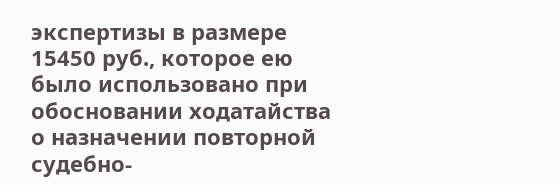экспертизы в размере 15450 руб., которое ею было использовано при обосновании ходатайства о назначении повторной судебно-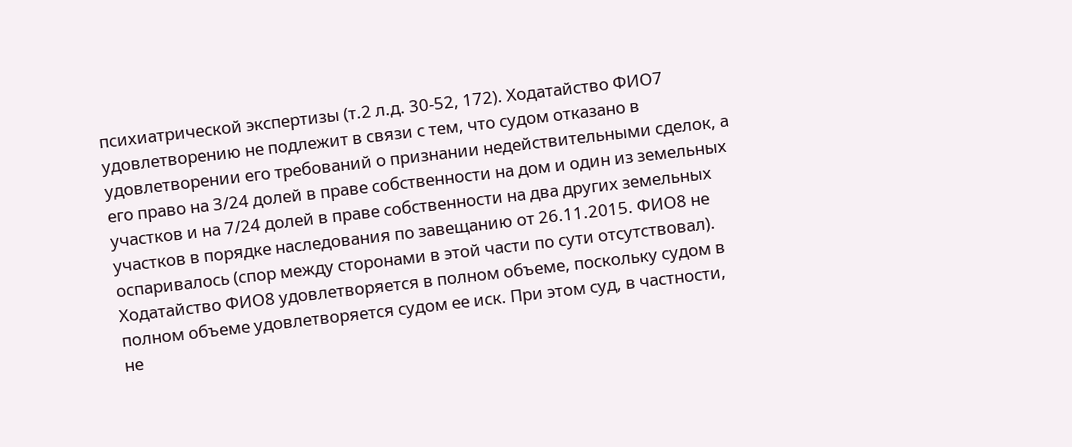психиатрической экспертизы (т.2 л.д. 30-52, 172). Ходатайство ФИО7 удовлетворению не подлежит в связи с тем, что судом отказано в удовлетворении его требований о признании недействительными сделок, а его право на 3/24 долей в праве собственности на дом и один из земельных участков и на 7/24 долей в праве собственности на два других земельных участков в порядке наследования по завещанию от 26.11.2015. ФИО8 не оспаривалось (спор между сторонами в этой части по сути отсутствовал). Ходатайство ФИО8 удовлетворяется в полном объеме, поскольку судом в полном объеме удовлетворяется судом ее иск. При этом суд, в частности, не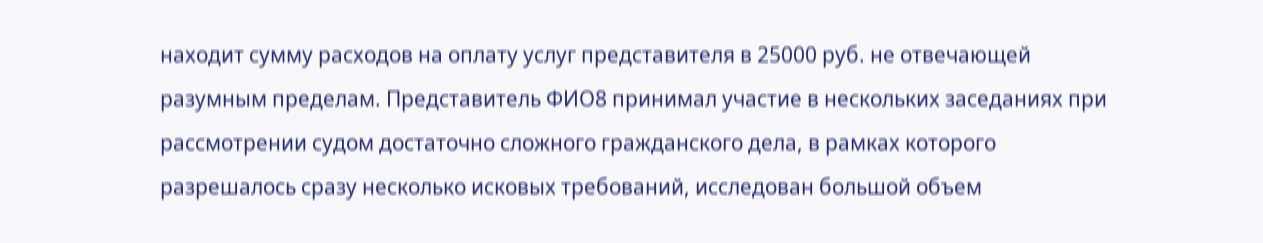находит сумму расходов на оплату услуг представителя в 25000 руб. не отвечающей разумным пределам. Представитель ФИО8 принимал участие в нескольких заседаниях при рассмотрении судом достаточно сложного гражданского дела, в рамках которого разрешалось сразу несколько исковых требований, исследован большой объем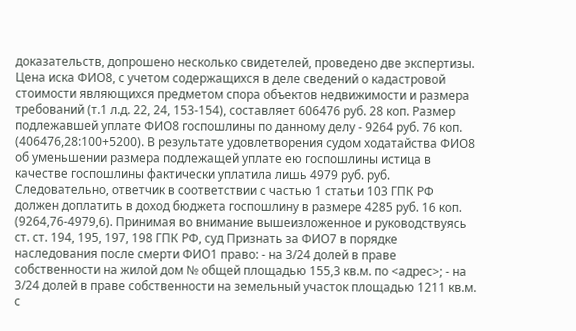доказательств, допрошено несколько свидетелей, проведено две экспертизы. Цена иска ФИО8, с учетом содержащихся в деле сведений о кадастровой стоимости являющихся предметом спора объектов недвижимости и размера требований (т.1 л.д. 22, 24, 153-154), составляет 606476 руб. 28 коп. Размер подлежавшей уплате ФИО8 госпошлины по данному делу - 9264 руб. 76 коп. (406476,28:100+5200). В результате удовлетворения судом ходатайства ФИО8 об уменьшении размера подлежащей уплате ею госпошлины истица в качестве госпошлины фактически уплатила лишь 4979 руб. руб. Следовательно, ответчик в соответствии с частью 1 статьи 103 ГПК РФ должен доплатить в доход бюджета госпошлину в размере 4285 руб. 16 коп. (9264,76-4979,6). Принимая во внимание вышеизложенное и руководствуясь ст. ст. 194, 195, 197, 198 ГПК РФ, суд Признать за ФИО7 в порядке наследования после смерти ФИО1 право: - на 3/24 долей в праве собственности на жилой дом № общей площадью 155,3 кв.м. по <адрес>; - на 3/24 долей в праве собственности на земельный участок площадью 1211 кв.м. с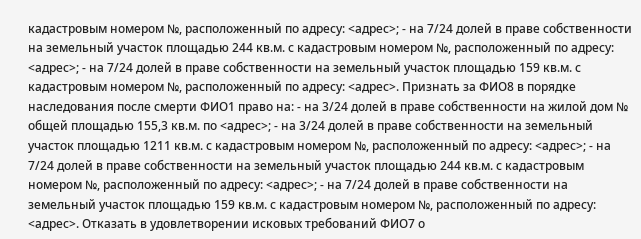кадастровым номером №, расположенный по адресу: <адрес>; - на 7/24 долей в праве собственности на земельный участок площадью 244 кв.м. с кадастровым номером №, расположенный по адресу: <адрес>; - на 7/24 долей в праве собственности на земельный участок площадью 159 кв.м. с кадастровым номером №, расположенный по адресу: <адрес>. Признать за ФИО8 в порядке наследования после смерти ФИО1 право на: - на 3/24 долей в праве собственности на жилой дом № общей площадью 155,3 кв.м. по <адрес>; - на 3/24 долей в праве собственности на земельный участок площадью 1211 кв.м. с кадастровым номером №, расположенный по адресу: <адрес>; - на 7/24 долей в праве собственности на земельный участок площадью 244 кв.м. с кадастровым номером №, расположенный по адресу: <адрес>; - на 7/24 долей в праве собственности на земельный участок площадью 159 кв.м. с кадастровым номером №, расположенный по адресу: <адрес>. Отказать в удовлетворении исковых требований ФИО7 о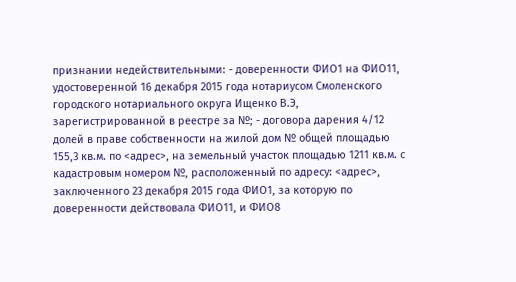признании недействительными: - доверенности ФИО1 на ФИО11, удостоверенной 16 декабря 2015 года нотариусом Смоленского городского нотариального округа Ищенко В.Э, зарегистрированной в реестре за №; - договора дарения 4/12 долей в праве собственности на жилой дом № общей площадью 155,3 кв.м. по <адрес>, на земельный участок площадью 1211 кв.м. с кадастровым номером №, расположенный по адресу: <адрес>, заключенного 23 декабря 2015 года ФИО1, за которую по доверенности действовала ФИО11, и ФИО8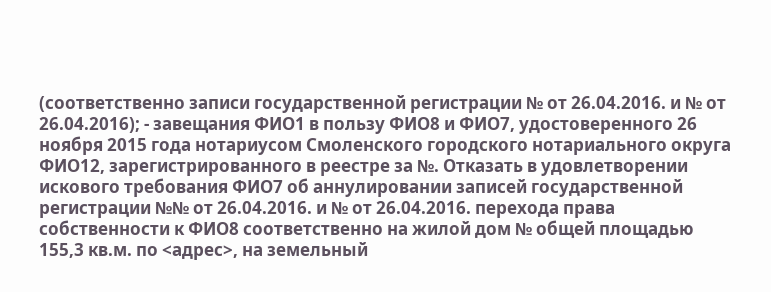(соответственно записи государственной регистрации № от 26.04.2016. и № от 26.04.2016); - завещания ФИО1 в пользу ФИО8 и ФИО7, удостоверенного 26 ноября 2015 года нотариусом Смоленского городского нотариального округа ФИО12, зарегистрированного в реестре за №. Отказать в удовлетворении искового требования ФИО7 об аннулировании записей государственной регистрации №№ от 26.04.2016. и № от 26.04.2016. перехода права собственности к ФИО8 соответственно на жилой дом № общей площадью 155,3 кв.м. по <адрес>, на земельный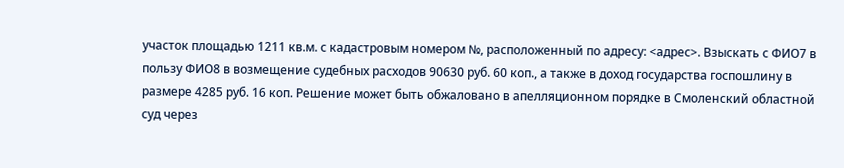участок площадью 1211 кв.м. с кадастровым номером №, расположенный по адресу: <адрес>. Взыскать с ФИО7 в пользу ФИО8 в возмещение судебных расходов 90630 руб. 60 коп., а также в доход государства госпошлину в размере 4285 руб. 16 коп. Решение может быть обжаловано в апелляционном порядке в Смоленский областной суд через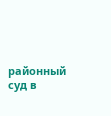районный суд в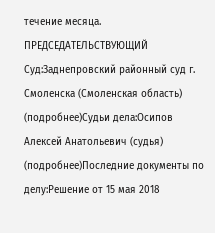течение месяца. ПРЕДСЕДАТЕЛЬСТВУЮЩИЙ Суд:Заднепровский районный суд г. Смоленска (Смоленская область) (подробнее)Судьи дела:Осипов Алексей Анатольевич (судья) (подробнее)Последние документы по делу:Решение от 15 мая 2018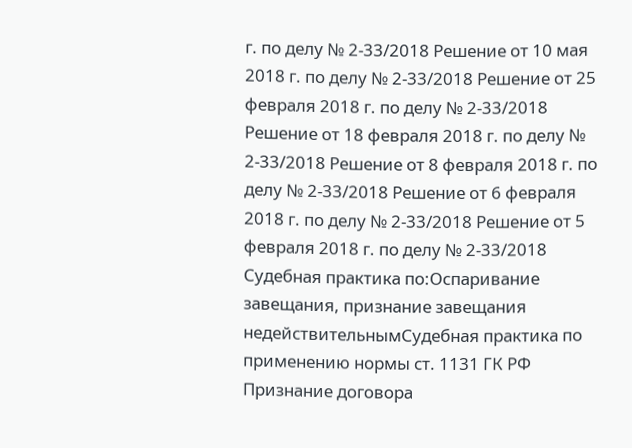г. по делу № 2-33/2018 Решение от 10 мая 2018 г. по делу № 2-33/2018 Решение от 25 февраля 2018 г. по делу № 2-33/2018 Решение от 18 февраля 2018 г. по делу № 2-33/2018 Решение от 8 февраля 2018 г. по делу № 2-33/2018 Решение от 6 февраля 2018 г. по делу № 2-33/2018 Решение от 5 февраля 2018 г. по делу № 2-33/2018 Судебная практика по:Оспаривание завещания, признание завещания недействительнымСудебная практика по применению нормы ст. 1131 ГК РФ Признание договора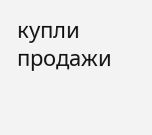купли продажи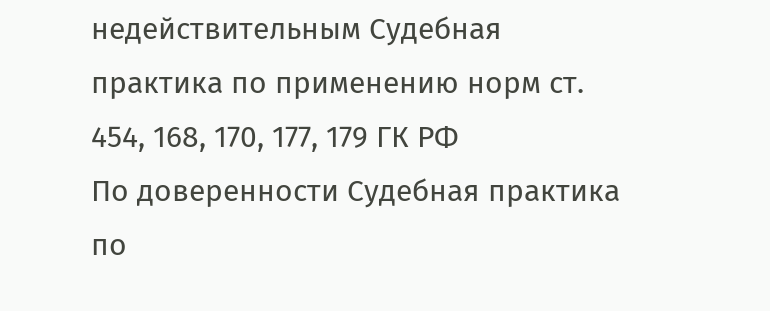недействительным Судебная практика по применению норм ст. 454, 168, 170, 177, 179 ГК РФ
По доверенности Судебная практика по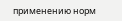применению норм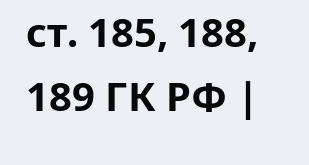ст. 185, 188, 189 ГК РФ |